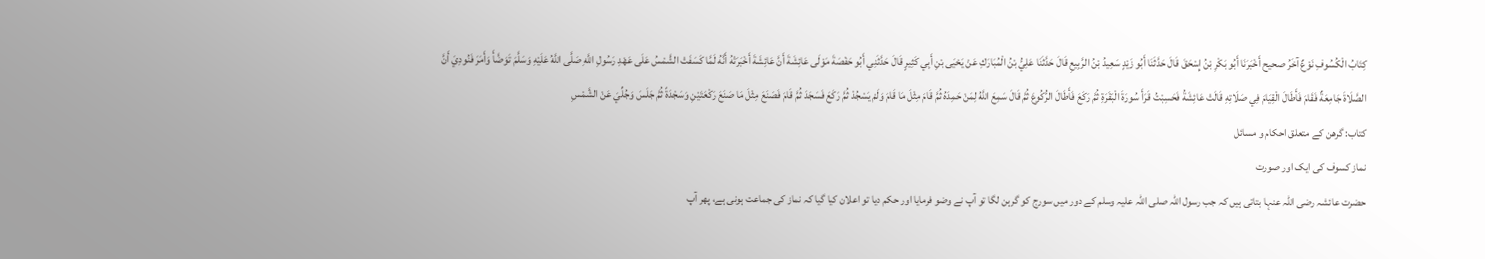كِتَابُ الْكُسُوفِ نَوْعٌ آخَرُ صحيح أَخْبَرَنَا أَبُو بَكْرِ بْنُ إِسْحَقَ قَالَ حَدَّثَنَا أَبُو زَيْدٍ سَعِيدُ بْنُ الرَّبِيعِ قَالَ حَدَّثَنَا عَلِيُّ بْنُ الْمُبَارَكِ عَنْ يَحْيَى بْنِ أَبِي كَثِيرٍ قَالَ حَدَّثَنِي أَبُو حَفْصَةَ مَوْلَى عَائِشَةَ أَنَّ عَائِشَةَ أَخْبَرَتْهُ أَنَّهُ لَمَّا كَسَفَتْ الشَّمْسُ عَلَى عَهْدِ رَسُولِ اللَّهِ صَلَّى اللَّهُ عَلَيْهِ وَسَلَّمَ تَوَضَّأَ وَأَمَرَ فَنُودِيَ أَنَّ الصَّلَاةَ جَامِعَةٌ فَقَامَ فَأَطَالَ الْقِيَامَ فِي صَلَاتِهِ قَالَتْ عَائِشَةُ فَحَسِبْتُ قَرَأَ سُورَةَ الْبَقَرَةِ ثُمَّ رَكَعَ فَأَطَالَ الرُّكُوعَ ثُمَّ قَالَ سَمِعَ اللَّهُ لِمَنْ حَمِدَهُ ثُمَّ قَامَ مِثْلَ مَا قَامَ وَلَمْ يَسْجُدْ ثُمَّ رَكَعَ فَسَجَدَ ثُمَّ قَامَ فَصَنَعَ مِثْلَ مَا صَنَعَ رَكْعَتَيْنِ وَسَجْدَةً ثُمَّ جَلَسَ وَجُلِّيَ عَنْ الشَّمْسِ
کتاب: گرھن کے متعلق احکام و مسائل
نماز کسوف کی ایک اور صورت
حضرت عائشہ رضی اللہ عنہا بتاتی ہیں کہ جب رسول اللہ صلی اللہ علیہ وسلم کے دور میں سورج کو گرہن لگا تو آپ نے وضو فرمایا اور حکم دیا تو اعلان کیا گیا کہ نماز کی جماعت ہونی ہے، پھر آپ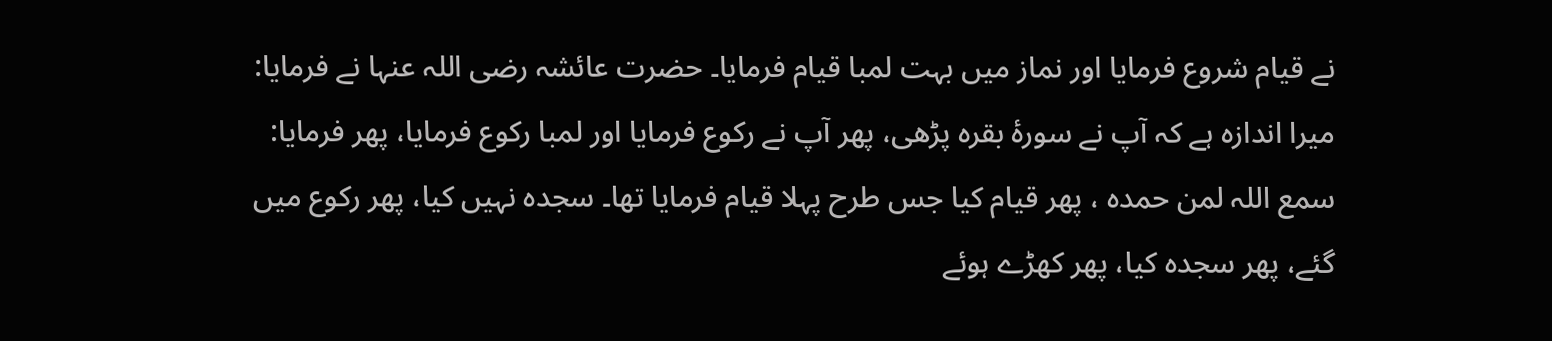نے قیام شروع فرمایا اور نماز میں بہت لمبا قیام فرمایا۔ حضرت عائشہ رضی اللہ عنہا نے فرمایا: میرا اندازہ ہے کہ آپ نے سورۂ بقرہ پڑھی، پھر آپ نے رکوع فرمایا اور لمبا رکوع فرمایا، پھر فرمایا: سمع اللہ لمن حمدہ ، پھر قیام کیا جس طرح پہلا قیام فرمایا تھا۔ سجدہ نہیں کیا، پھر رکوع میں گئے، پھر سجدہ کیا، پھر کھڑے ہوئے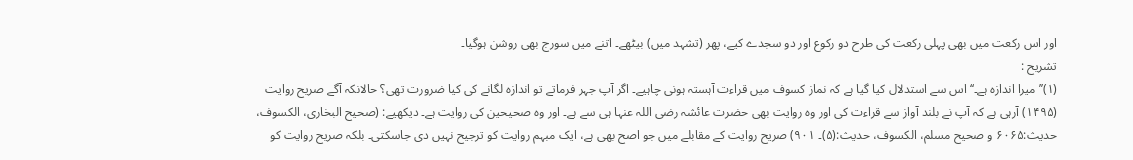اور اس رکعت میں بھی پہلی رکعت کی طرح دو رکوع اور دو سجدے کیے، پھر (تشہد میں) بیٹھے۔ اتنے میں سورج بھی روشن ہوگیا۔
تشریح :
(۱)’’میرا اندازہ ہے۔‘‘ اس سے استدلال کیا گیا ہے کہ نماز کسوف میں قراءت آہستہ ہونی چاہیے۔ اگر آپ جہر فرماتے تو اندازہ لگانے کی کیا ضرورت تھی؟ حالانکہ آگے صریح روایت (۱۴۹۵) آرہی ہے کہ آپ نے بلند آواز سے قراءت کی اور وہ روایت بھی حضرت عائشہ رضی اللہ عنہا ہی سے ہے۔ اور وہ صحیحین کی روایت ہے۔ دیکھیے: (صحیح البخاری، الکسوف، حدیث:۶۰۶۵ و صحیح مسلم، الکسوف، حدیث:(۵)۔ ۹۰۱) صریح روایت کے مقابلے میں جو اصح بھی ہے، ایک مبہم روایت کو ترجیح نہیں دی جاسکتی۔ بلکہ صریح روایت کو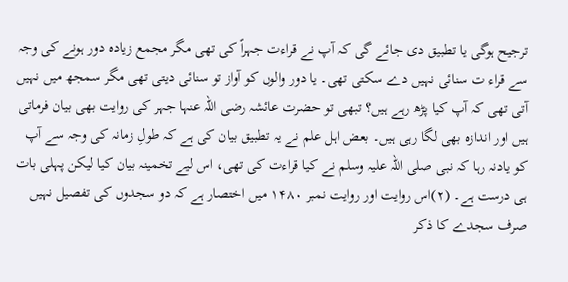ترجیح ہوگی یا تطبیق دی جائے گی کہ آپ نے قراءت جہراً کی تھی مگر مجمع زیادہ دور ہونے کی وجہ سے قراء ت سنائی نہیں دے سکتی تھی۔ یا دور والوں کو آواز تو سنائی دیتی تھی مگر سمجھ میں نہیں آتی تھی کہ آپ کیا پڑھ رہے ہیں؟ تبھی تو حضرت عائشہ رضی اللہ عنہا جہر کی روایت بھی بیان فرماتی ہیں اور اندازہ بھی لگا رہی ہیں۔ بعض اہل علم نے یہ تطبیق بیان کی ہے کہ طولِ زمانہ کی وجہ سے آپ کو یادنہ رہا کہ نبی صلی اللہ علیہ وسلم نے کیا قراءت کی تھی، اس لیے تخمینہ بیان کیا لیکن پہلی بات ہی درست ہے۔ (۲)اس روایت اور روایت نمبر ۱۴۸۰ میں اختصار ہے کہ دو سجدوں کی تفصیل نہیں صرف سجدے کا ذکر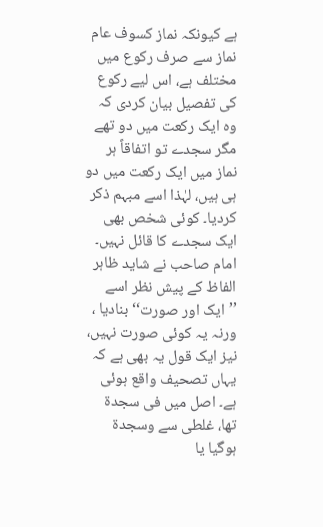ہے کیونکہ نماز کسوف عام نماز سے صرف رکوع میں مختلف ہے، اس لیے رکوع کی تفصیل بیان کردی کہ وہ ایک رکعت میں دو تھے مگر سجدے تو اتفاقاً ہر نماز میں ایک رکعت میں دو ہی ہیں، لہٰذا اسے مبہم ذکر کردیا۔ کوئی شخص بھی ایک سجدے کا قائل نہیں۔ امام صاحب نے شاید ظاہر الفاظ کے پیش نظر اسے ’’ایک اور صورت‘‘ بنادیا ، ورنہ یہ کوئی صورت نہیں، نیز ایک قول یہ بھی ہے کہ یہاں تصحیف واقع ہوئی ہے۔ اصل میں فی سجدۃ تھا، غلطی سے وسجدۃ ہوگیا یا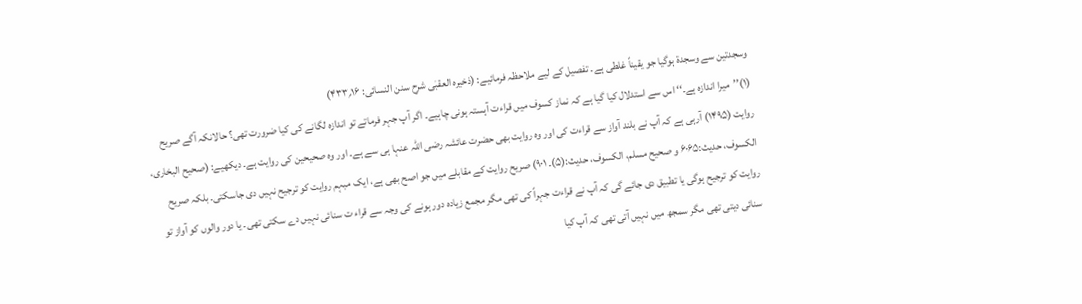وسجدتین سے وسجدۃ ہوگیا جو یقیناً غلطی ہے۔ تفصیل کے لیے ملاحظہ فرمائیے: (ذخیرہ العقبٰی شرح سنن النسائی: ۱۶؍۴۳۳)
(۱)’’میرا اندازہ ہے۔‘‘ اس سے استدلال کیا گیا ہے کہ نماز کسوف میں قراءت آہستہ ہونی چاہیے۔ اگر آپ جہر فرماتے تو اندازہ لگانے کی کیا ضرورت تھی؟ حالانکہ آگے صریح روایت (۱۴۹۵) آرہی ہے کہ آپ نے بلند آواز سے قراءت کی اور وہ روایت بھی حضرت عائشہ رضی اللہ عنہا ہی سے ہے۔ اور وہ صحیحین کی روایت ہے۔ دیکھیے: (صحیح البخاری، الکسوف، حدیث:۶۰۶۵ و صحیح مسلم، الکسوف، حدیث:(۵)۔ ۹۰۱) صریح روایت کے مقابلے میں جو اصح بھی ہے، ایک مبہم روایت کو ترجیح نہیں دی جاسکتی۔ بلکہ صریح روایت کو ترجیح ہوگی یا تطبیق دی جائے گی کہ آپ نے قراءت جہراً کی تھی مگر مجمع زیادہ دور ہونے کی وجہ سے قراء ت سنائی نہیں دے سکتی تھی۔ یا دور والوں کو آواز تو سنائی دیتی تھی مگر سمجھ میں نہیں آتی تھی کہ آپ کیا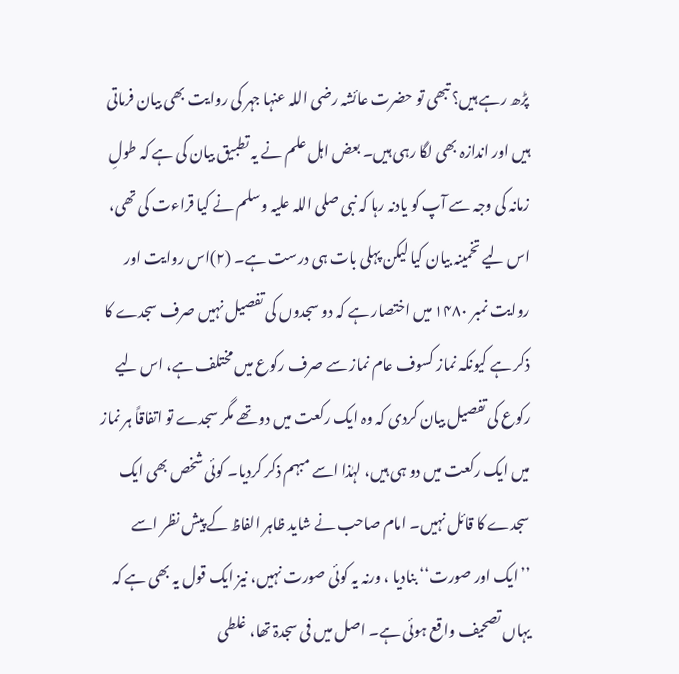پڑھ رہے ہیں؟ تبھی تو حضرت عائشہ رضی اللہ عنہا جہر کی روایت بھی بیان فرماتی ہیں اور اندازہ بھی لگا رہی ہیں۔ بعض اہل علم نے یہ تطبیق بیان کی ہے کہ طولِ زمانہ کی وجہ سے آپ کو یادنہ رہا کہ نبی صلی اللہ علیہ وسلم نے کیا قراءت کی تھی، اس لیے تخمینہ بیان کیا لیکن پہلی بات ہی درست ہے۔ (۲)اس روایت اور روایت نمبر ۱۴۸۰ میں اختصار ہے کہ دو سجدوں کی تفصیل نہیں صرف سجدے کا ذکر ہے کیونکہ نماز کسوف عام نماز سے صرف رکوع میں مختلف ہے، اس لیے رکوع کی تفصیل بیان کردی کہ وہ ایک رکعت میں دو تھے مگر سجدے تو اتفاقاً ہر نماز میں ایک رکعت میں دو ہی ہیں، لہٰذا اسے مبہم ذکر کردیا۔ کوئی شخص بھی ایک سجدے کا قائل نہیں۔ امام صاحب نے شاید ظاہر الفاظ کے پیش نظر اسے ’’ایک اور صورت‘‘ بنادیا ، ورنہ یہ کوئی صورت نہیں، نیز ایک قول یہ بھی ہے کہ یہاں تصحیف واقع ہوئی ہے۔ اصل میں فی سجدۃ تھا، غلطی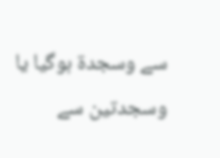سے وسجدۃ ہوگیا یا وسجدتین سے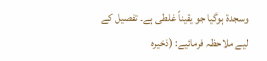وسجدۃ ہوگیا جو یقیناً غلطی ہے۔ تفصیل کے لیے ملاحظہ فرمائیے: (ذخیرہ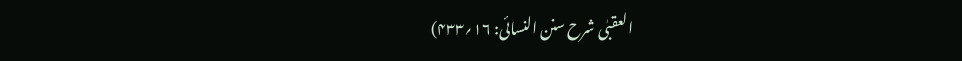العقبٰی شرح سنن النسائی: ۱۶؍۴۳۳)